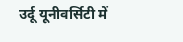उर्दू यूनीवर्सिटी में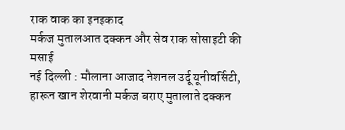राक वाक का इनइकाद
मर्कज मुतालआत दक्कन और सेव राक सोसाइटी की मसाई
नई दिल्ली : मौलाना आजाद नेशनल उर्दू यूनीवर्सिटी, हारून खान शेरवानी मर्कज बराए मुतालाते दक्कन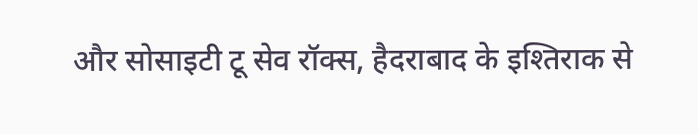और सोसाइटी टू सेव रॉक्स, हैदराबाद के इश्तिराक से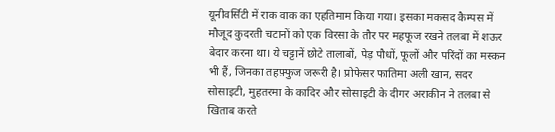यूनीवर्सिटी में राक वाक का एहतिमाम किया गया। इसका मकसद कैम्पस में मौजूद कुदरती चटानों को एक विरसा के तौर पर महफूज रखने तलबा में शऊर बेदार करना था। ये चट्टानें छोटे तालाबों, पेड़ पौधों, फूलों और परिंदों का मस्कन भी हैं, जिनका तहफ़्फुज जरूरी है। प्रोफेसर फातिमा अली खान, सदर सोसाइटी, मुहतरमा के कादिर और सोसाइटी के दीगर अराकीन ने तलबा से खिताब करते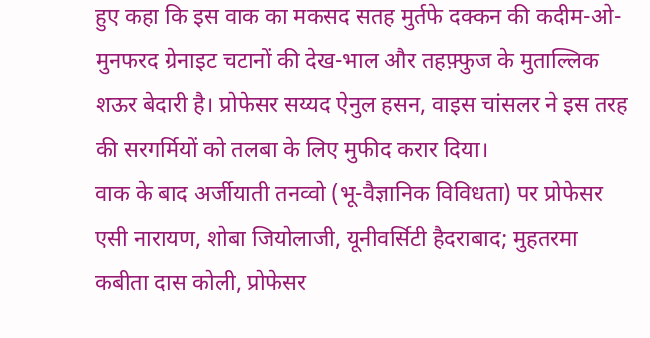हुए कहा कि इस वाक का मकसद सतह मुर्तफे दक्कन की कदीम-ओ-मुनफरद ग्रेनाइट चटानों की देख-भाल और तहफ़्फुज के मुताल्लिक शऊर बेदारी है। प्रोफेसर सय्यद ऐनुल हसन, वाइस चांसलर ने इस तरह की सरगर्मियों को तलबा के लिए मुफीद करार दिया।
वाक के बाद अर्जीयाती तनव्वो (भू-वैज्ञानिक विविधता) पर प्रोफेसर एसी नारायण, शोबा जियोलाजी, यूनीवर्सिटी हैदराबाद; मुहतरमा कबीता दास कोली, प्रोफेसर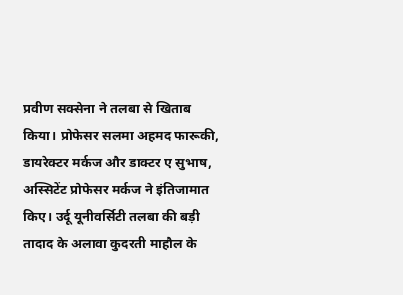प्रवीण सक्सेना ने तलबा से खिताब किया। प्रोफेसर सलमा अहमद फारूकी, डायरेक्टर मर्कज और डाक्टर ए सुभाष, अस्सिटेंट प्रोफेसर मर्कज ने इंतिजामात किए। उर्दू यूनीवर्सिटी तलबा की बड़ी तादाद के अलावा कुदरती माहौल के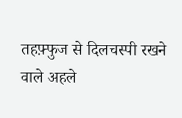तहफ़्फुज से दिलचस्पी रखने वाले अहले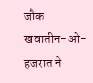जौक खवातीन-ओ-हजरात ने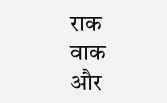राक वाक और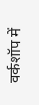वर्कशॉप में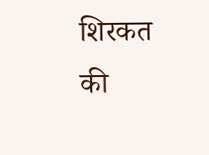शिरकत की